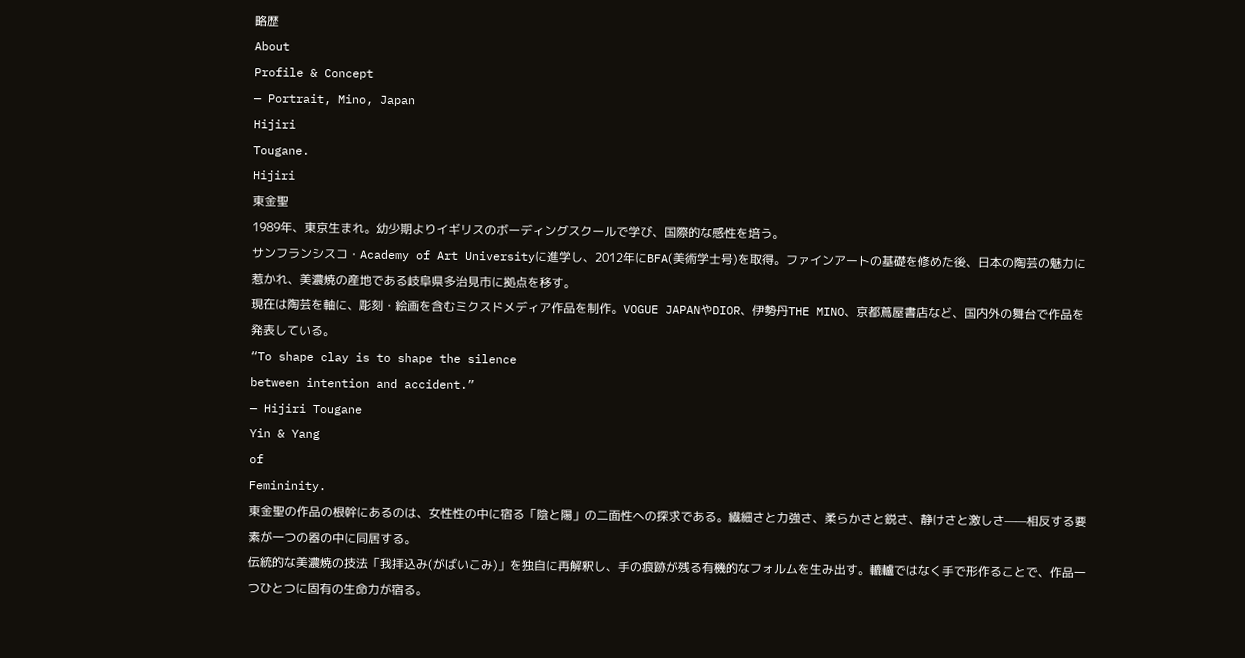略歴
About
Profile & Concept
— Portrait, Mino, Japan
Hijiri
Tougane.
Hijiri
東金聖
1989年、東京生まれ。幼少期よりイギリスのボーディングスクールで学び、国際的な感性を培う。
サンフランシスコ・Academy of Art Universityに進学し、2012年にBFA(美術学士号)を取得。ファインアートの基礎を修めた後、日本の陶芸の魅力に惹かれ、美濃焼の産地である岐阜県多治見市に拠点を移す。
現在は陶芸を軸に、彫刻・絵画を含むミクスドメディア作品を制作。VOGUE JAPANやDIOR、伊勢丹THE MINO、京都蔦屋書店など、国内外の舞台で作品を発表している。
“To shape clay is to shape the silence
between intention and accident.”
— Hijiri Tougane
Yin & Yang
of
Femininity.
東金聖の作品の根幹にあるのは、女性性の中に宿る「陰と陽」の二面性への探求である。繊細さと力強さ、柔らかさと鋭さ、静けさと激しさ——相反する要素が一つの器の中に同居する。
伝統的な美濃焼の技法「我拝込み(がばいこみ)」を独自に再解釈し、手の痕跡が残る有機的なフォルムを生み出す。轆轤ではなく手で形作ることで、作品一つひとつに固有の生命力が宿る。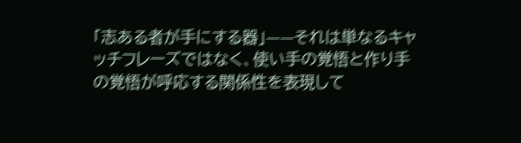「志ある者が手にする器」——それは単なるキャッチフレーズではなく、使い手の覚悟と作り手の覚悟が呼応する関係性を表現して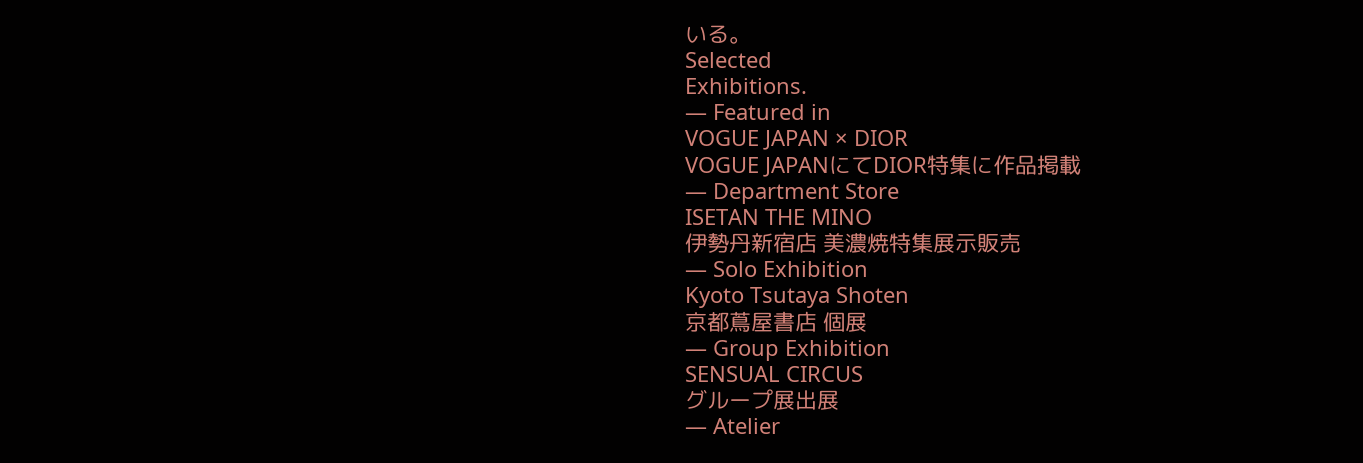いる。
Selected
Exhibitions.
— Featured in
VOGUE JAPAN × DIOR
VOGUE JAPANにてDIOR特集に作品掲載
— Department Store
ISETAN THE MINO
伊勢丹新宿店 美濃焼特集展示販売
— Solo Exhibition
Kyoto Tsutaya Shoten
京都蔦屋書店 個展
— Group Exhibition
SENSUAL CIRCUS
グループ展出展
— Atelier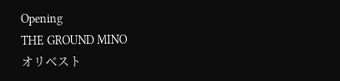Opening
THE GROUND MINO
オリベスト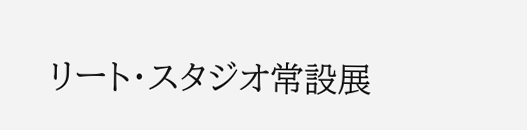リート・スタジオ常設展